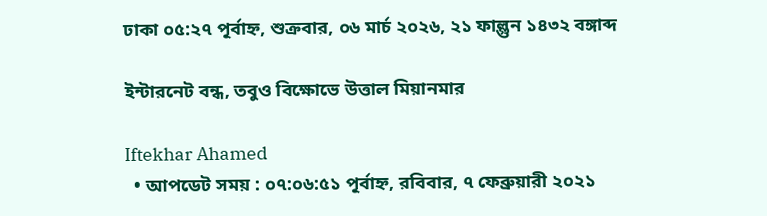ঢাকা ০৫:২৭ পূর্বাহ্ন, শুক্রবার, ০৬ মার্চ ২০২৬, ২১ ফাল্গুন ১৪৩২ বঙ্গাব্দ

ইন্টারনেট বন্ধ, তবুও বিক্ষোভে উত্তাল মিয়ানমার

Iftekhar Ahamed
  • আপডেট সময় : ০৭:০৬:৫১ পূর্বাহ্ন, রবিবার, ৭ ফেব্রুয়ারী ২০২১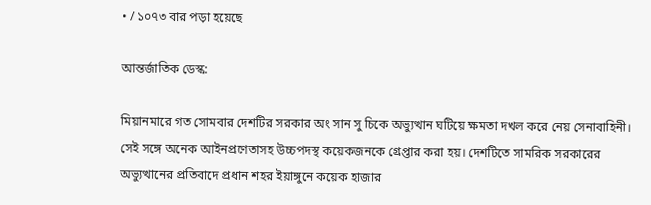• / ১০৭৩ বার পড়া হয়েছে

আন্তর্জাতিক ডেস্ক:

মিয়ানমারে গত সোমবার দেশটির সরকার অং সান সু চিকে অভ্যুত্থান ঘটিয়ে ক্ষমতা দখল করে নেয় সেনাবাহিনী। সেই সঙ্গে অনেক আইনপ্রণেতাসহ উচ্চপদস্থ কয়েকজনকে গ্রেপ্তার করা হয়। দেশটিতে সামরিক সরকারের অভ্যুত্থানের প্রতিবাদে প্রধান শহর ইয়াঙ্গুনে কয়েক হাজার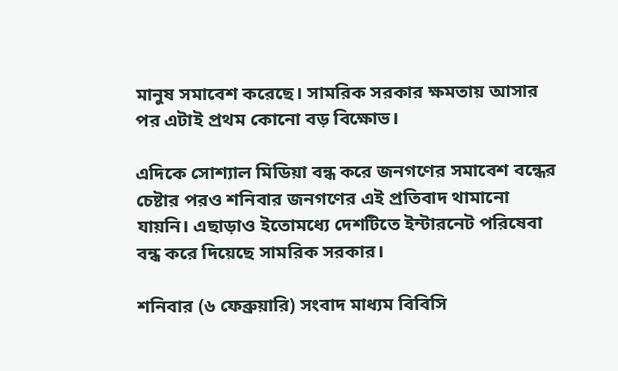মানুষ সমাবেশ করেছে। সামরিক সরকার ক্ষমতায় আসার পর এটাই প্রথম কোনো বড় বিক্ষোভ।

এদিকে সোশ্যাল মিডিয়া বন্ধ করে জনগণের সমাবেশ বন্ধের চেষ্টার পরও শনিবার জনগণের এই প্রতিবাদ থামানো যায়নি। এছাড়াও ইতোমধ্যে দেশটিতে ইন্টারনেট পরিষেবা বন্ধ করে দিয়েছে সামরিক সরকার।

শনিবার (৬ ফেব্রুয়ারি) সংবাদ মাধ্যম বিবিসি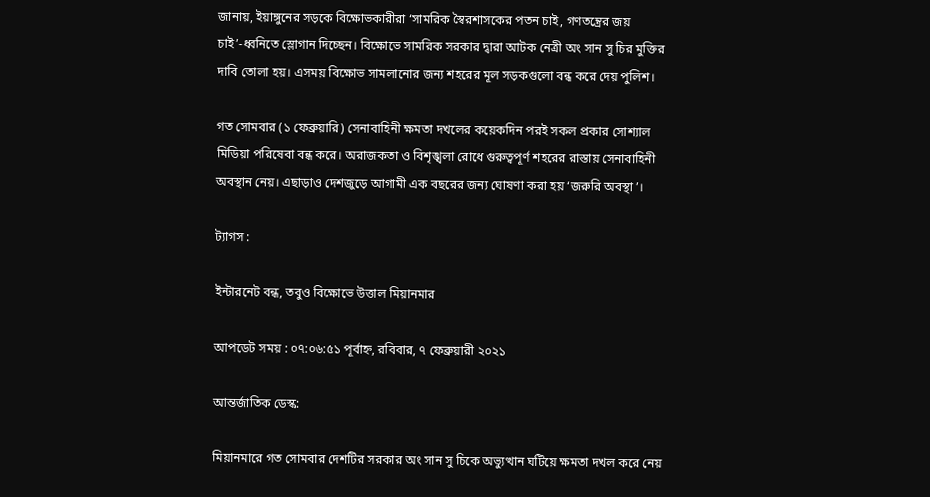জানায়, ইয়াঙ্গুনের সড়কে বিক্ষোভকারীরা ‘সামরিক স্বৈরশাসকের পতন চাই, গণতন্ত্রের জয় চাই’-ধ্বনিতে স্লোগান দিচ্ছেন। বিক্ষোভে সামরিক সরকার দ্বারা আটক নেত্রী অং সান সু চির মুক্তির দাবি তোলা হয়। এসময় বিক্ষোভ সামলানোর জন্য শহরের মূল সড়কগুলো বন্ধ করে দেয় পুলিশ।

গত সোমবার (১ ফেব্রুয়ারি) সেনাবাহিনী ক্ষমতা দখলের কয়েকদিন পরই সকল প্রকার সোশ্যাল মিডিয়া পরিষেবা বন্ধ করে। অরাজকতা ও বিশৃঙ্খলা রোধে গুরুত্বপূর্ণ শহরের রাস্তায় সেনাবাহিনী অবস্থান নেয়। এছাড়াও দেশজুড়ে আগামী এক বছরের জন্য ঘোষণা করা হয় ‘জরুরি অবস্থা’।

ট্যাগস :

ইন্টারনেট বন্ধ, তবুও বিক্ষোভে উত্তাল মিয়ানমার

আপডেট সময় : ০৭:০৬:৫১ পূর্বাহ্ন, রবিবার, ৭ ফেব্রুয়ারী ২০২১

আন্তর্জাতিক ডেস্ক:

মিয়ানমারে গত সোমবার দেশটির সরকার অং সান সু চিকে অভ্যুত্থান ঘটিয়ে ক্ষমতা দখল করে নেয়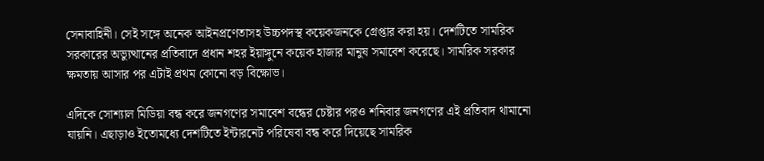সেনাবাহিনী। সেই সঙ্গে অনেক আইনপ্রণেতাসহ উচ্চপদস্থ কয়েকজনকে গ্রেপ্তার করা হয়। দেশটিতে সামরিক সরকারের অভ্যুত্থানের প্রতিবাদে প্রধান শহর ইয়াঙ্গুনে কয়েক হাজার মানুষ সমাবেশ করেছে। সামরিক সরকার ক্ষমতায় আসার পর এটাই প্রথম কোনো বড় বিক্ষোভ।

এদিকে সোশ্যাল মিডিয়া বন্ধ করে জনগণের সমাবেশ বন্ধের চেষ্টার পরও শনিবার জনগণের এই প্রতিবাদ থামানো যায়নি। এছাড়াও ইতোমধ্যে দেশটিতে ইন্টারনেট পরিষেবা বন্ধ করে দিয়েছে সামরিক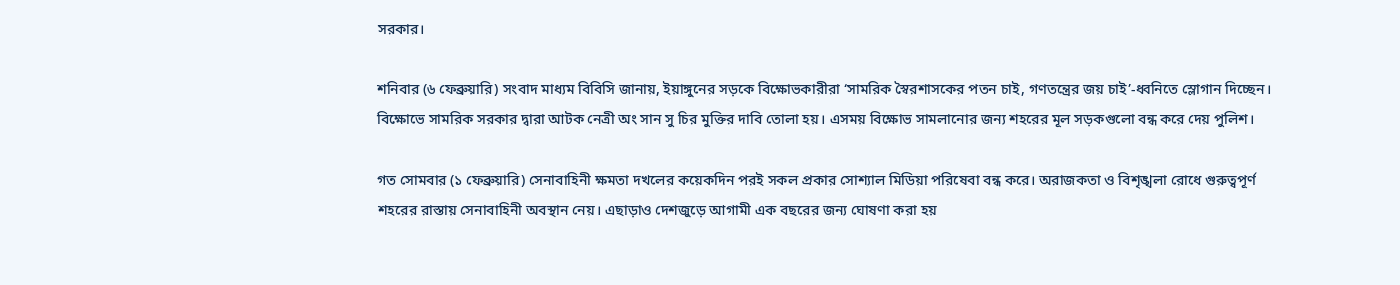সরকার।

শনিবার (৬ ফেব্রুয়ারি) সংবাদ মাধ্যম বিবিসি জানায়, ইয়াঙ্গুনের সড়কে বিক্ষোভকারীরা ‘সামরিক স্বৈরশাসকের পতন চাই, গণতন্ত্রের জয় চাই’-ধ্বনিতে স্লোগান দিচ্ছেন। বিক্ষোভে সামরিক সরকার দ্বারা আটক নেত্রী অং সান সু চির মুক্তির দাবি তোলা হয়। এসময় বিক্ষোভ সামলানোর জন্য শহরের মূল সড়কগুলো বন্ধ করে দেয় পুলিশ।

গত সোমবার (১ ফেব্রুয়ারি) সেনাবাহিনী ক্ষমতা দখলের কয়েকদিন পরই সকল প্রকার সোশ্যাল মিডিয়া পরিষেবা বন্ধ করে। অরাজকতা ও বিশৃঙ্খলা রোধে গুরুত্বপূর্ণ শহরের রাস্তায় সেনাবাহিনী অবস্থান নেয়। এছাড়াও দেশজুড়ে আগামী এক বছরের জন্য ঘোষণা করা হয়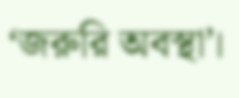‘জরুরি অবস্থা’।